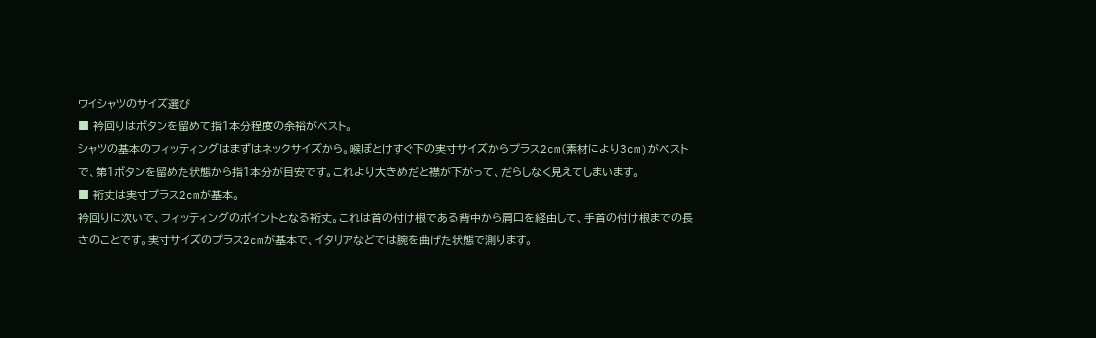ワイシャツのサイズ選び
■ 衿回りはボタンを留めて指1本分程度の余裕がベスト。
シャツの基本のフィッティングはまずはネックサイズから。喉ぼとけすぐ下の実寸サイズからプラス2cm(素材により3cm)がベストで、第1ボタンを留めた状態から指1本分が目安です。これより大きめだと襟が下がって、だらしなく見えてしまいます。
■ 裄丈は実寸プラス2cmが基本。
衿回りに次いで、フィッティングのポイントとなる裄丈。これは首の付け根である背中から肩口を経由して、手首の付け根までの長さのことです。実寸サイズのプラス2cmが基本で、イタリアなどでは腕を曲げた状態で測ります。